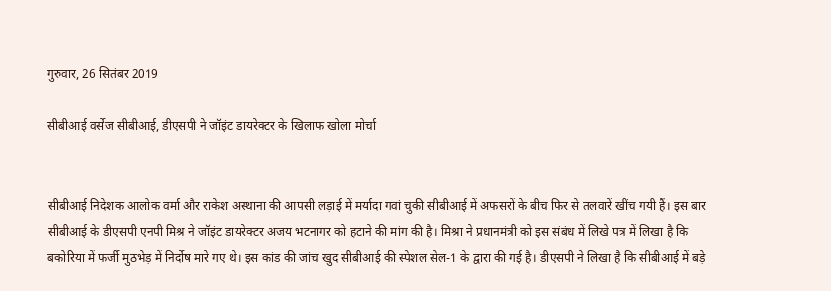गुरुवार, 26 सितंबर 2019

सीबीआई वर्सेज सीबीआई, डीएसपी ने जॉइंट डायरेक्टर के खिलाफ खोला मोर्चा


सीबीआई निदेशक आलोक वर्मा और राकेश अस्थाना की आपसी लड़ाई में मर्यादा गवां चुकी सीबीआई में अफसरों के बीच फिर से तलवारें खींच गयी हैं। इस बार सीबीआई के डीएसपी एनपी मिश्र ने जॉइंट डायरेक्टर अजय भटनागर को हटाने की मांग की है। मिश्रा ने प्रधानमंत्री को इस संबंध में लिखे पत्र में लिखा है कि बकोरिया में फर्जी मुठभेड़ में निर्दोष मारे गए थे। इस कांड की जांच खुद सीबीआई की स्पेशल सेल-1 के द्वारा की गई है। डीएसपी ने लिखा है कि सीबीआई में बड़े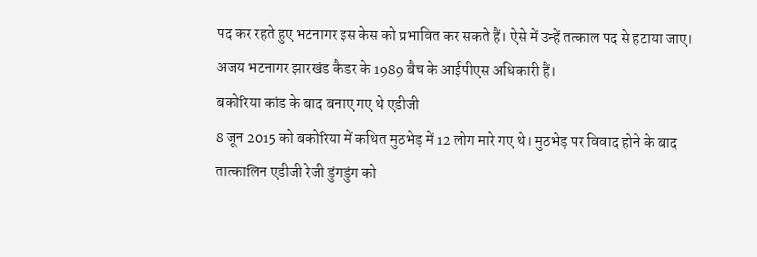पद कर रहते हुए भटनागर इस केस को प्रभावित कर सकते हैं। ऐसे में उन्हें तत्काल पद से हटाया जाए। अजय भटनागर झारखंड कैडर के 1989 बैच के आईपीएस अधिकारी हैं।
बकोरिया कांड के बाद बनाए गए थे एडीजी
8 जून 2015 को बकोरिया में कथित मुठभेड़ में 12 लोग मारे गए थे। मुठभेड़ पर विवाद होने के बाद तात्कालिन एडीजी रेजी डुंगडुंग को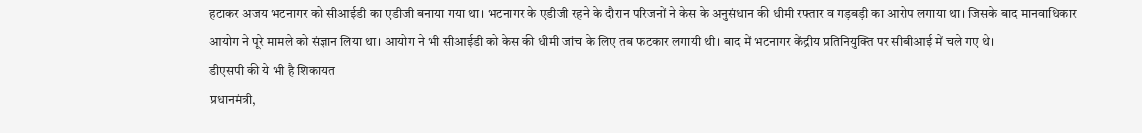हटाकर अजय भटनागर को सीआईडी का एडीजी बनाया गया था। भटनागर के एडीजी रहने के दौरान परिजनों ने केस के अनुसंधान की धीमी रफ्तार व गड़बड़ी का आरोप लगाया था। जिसके बाद मानवाधिकार आयोग ने पूरे मामले को संज्ञान लिया था। आयोग ने भी सीआईडी को केस की धीमी जांच के लिए तब फटकार लगायी थी। बाद में भटनागर केंद्रीय प्रतिनियुक्ति पर सीबीआई में चले गए थे।
डीएसपी की ये भी है शिकायत
प्रधानमंत्री,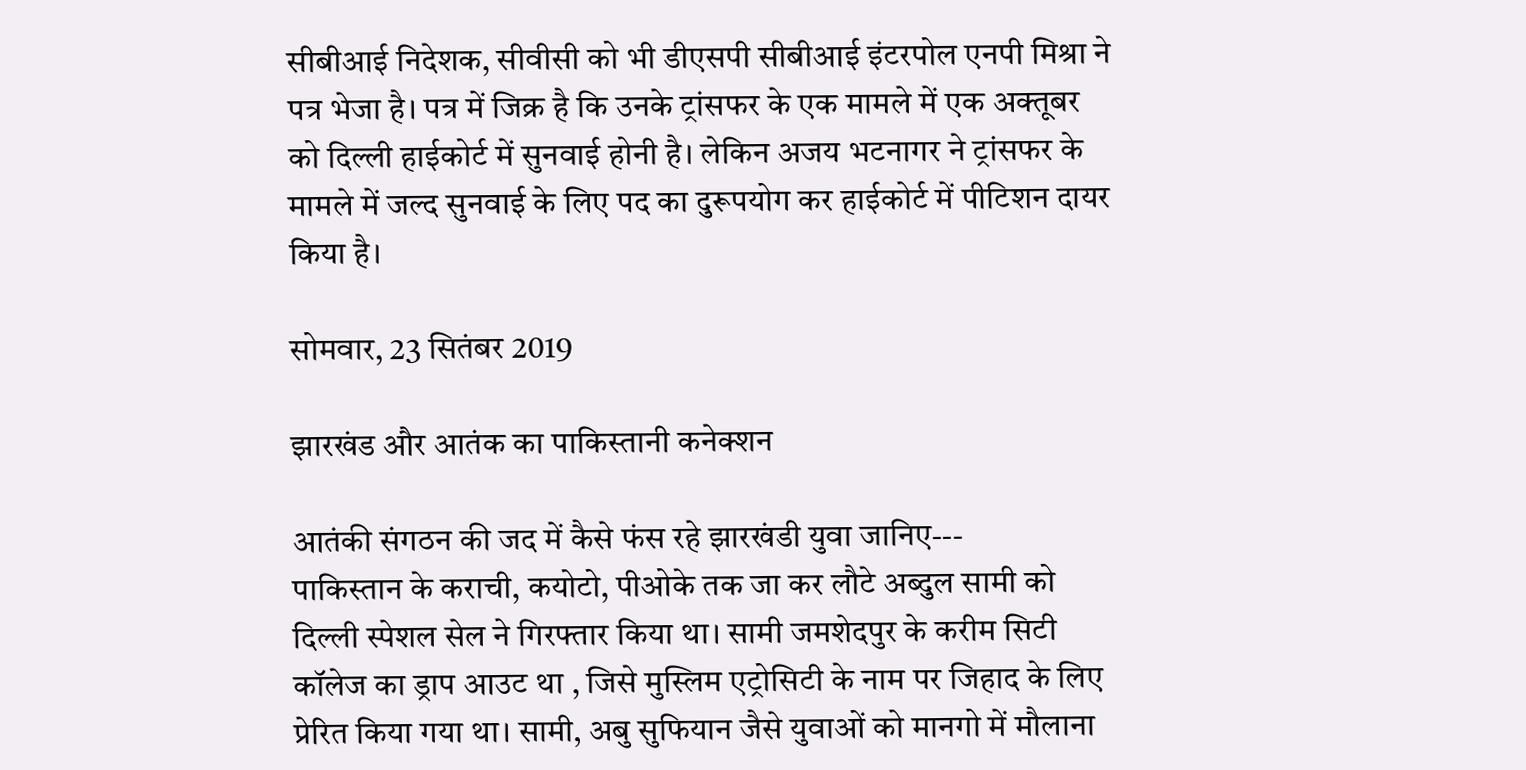सीबीआई निदेशक, सीवीसी को भी डीएसपी सीबीआई इंटरपोल एनपी मिश्रा ने पत्र भेजा है। पत्र में जिक्र है कि उनके ट्रांसफर के एक मामले में एक अक्तूबर को दिल्ली हाईकोर्ट में सुनवाई होनी है। लेकिन अजय भटनागर ने ट्रांसफर के मामले में जल्द सुनवाई के लिए पद का दुरूपयोग कर हाईकोर्ट में पीटिशन दायर किया है।

सोमवार, 23 सितंबर 2019

झारखंड और आतंक का पाकिस्तानी कनेक्शन

आतंकी संगठन की जद में कैसे फंस रहे झारखंडी युवा जानिए---
पाकिस्तान के कराची, कयोटो, पीओके तक जा कर लौटे अब्दुल सामी को दिल्ली स्पेशल सेल ने गिरफ्तार किया था। सामी जमशेदपुर के करीम सिटी कॉलेज का ड्राप आउट था , जिसे मुस्लिम एट्रोसिटी के नाम पर जिहाद के लिए प्रेरित किया गया था। सामी, अबु सुफियान जैसे युवाओं को मानगो में मौलाना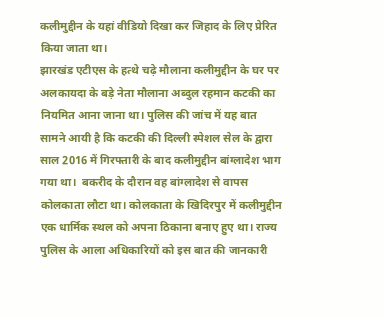कलीमुद्दीन के यहां वीडियो दिखा कर जिहाद के लिए प्रेरित किया जाता था।
झारखंड एटीएस के हत्थे चढ़े मौलाना कलीमुद्दीन के घर पर अलकायदा के बड़े नेता मौलाना अब्दुल रहमान कटकी का नियमित आना जाना था। पुलिस की जांच में यह बात सामने आयी है कि कटकी की दिल्ली स्पेशल सेल के द्वारा साल 2016 में गिरफ्तारी के बाद कलीमुद्दीन बांग्लादेश भाग गया था।  बकरीद के दौरान वह बांग्लादेश से वापस कोलकाता लौटा था। कोलकाता के खिदिरपुर में कलीमुद्दीन एक धार्मिक स्थल को अपना ठिकाना बनाए हुए था। राज्य पुलिस के आला अधिकारियों को इस बात की जानकारी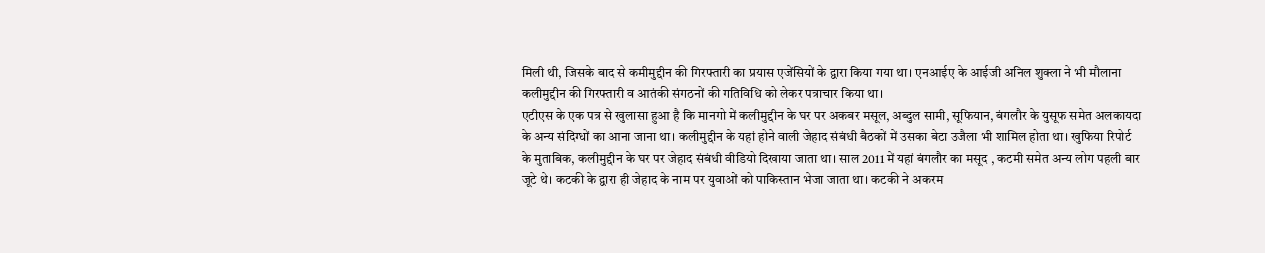मिली थी, जिसके बाद से कमीमुद्दीन की गिरफ्तारी का प्रयास एजेंसियों के द्वारा किया गया था। एनआईए के आईजी अनिल शुक्ला ने भी मौलाना कलीमुद्दीन की गिरफ्तारी व आतंकी संगठनों की गतिविधि को लेकर पत्राचार किया था।
एटीएस के एक पत्र से खुलासा हुआ है कि मानगो में कलीमुद्दीन के घर पर अकबर मसूल, अब्दुल सामी, सूफियान, बंगलौर के युसूफ समेत अलकायदा के अन्य संदिग्धों का आना जाना था। कलीमुद्दीन के यहां होने वाली जेहाद संबंधी बैठकों में उसका बेटा उजैला भी शामिल होता था। खुफिया रिपोर्ट के मुताबिक, कलीमुद्दीन के घर पर जेहाद संबंधी वीडियो दिखाया जाता था। साल 2011 में यहां बंगलौर का मसूद , कटमी समेत अन्य लोग पहली बार जूटे थे। कटकी के द्वारा ही जेहाद के नाम पर युवाओं को पाकिस्तान भेजा जाता था। कटकी ने अकरम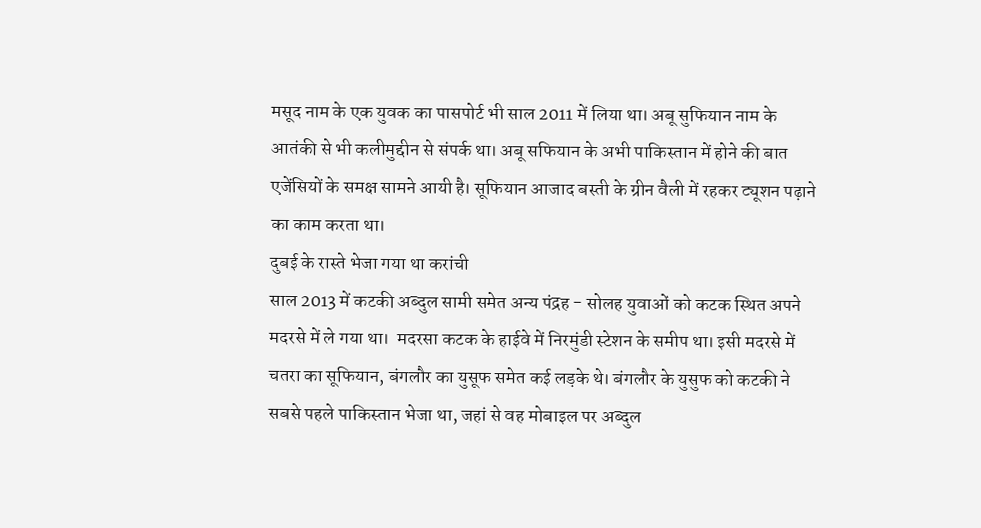मसूद नाम के एक युवक का पासपोर्ट भी साल 2011 में लिया था। अबू सुफियान नाम के आतंकी से भी कलीमुद्दीन से संपर्क था। अबू सफियान के अभी पाकिस्तान में होने की बात एजेंसियों के समक्ष सामने आयी है। सूफियान आजाद बस्ती के ग्रीन वैली में रहकर ट्यूशन पढ़ाने का काम करता था।
दुबई के रास्ते भेजा गया था करांची
साल 2013 में कटकी अब्दुल सामी समेत अन्य पंद्रह - सोलह युवाओं को कटक स्थित अपने मदरसे में ले गया था।  मदरसा कटक के हाईवे में निरमुंडी स्टेशन के समीप था। इसी मदरसे में चतरा का सूफियान, बंगलौर का युसूफ समेत कई लड़के थे। बंगलौर के युसुफ को कटकी ने सबसे पहले पाकिस्तान भेजा था, जहां से वह मोबाइल पर अब्दुल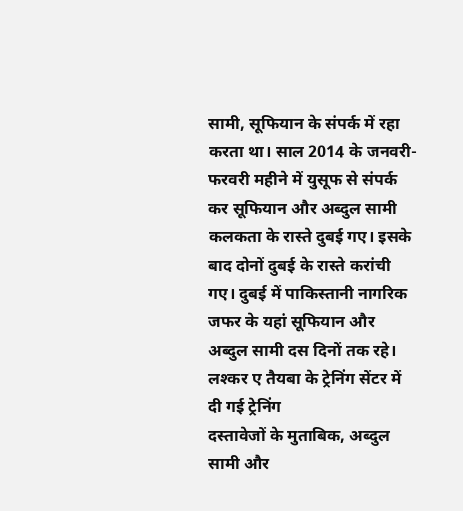सामी, सूफियान के संपर्क में रहा करता था। साल 2014 के जनवरी- फरवरी महीने में युसूफ से संपर्क कर सूफियान और अब्दुल सामी कलकता के रास्ते दुबई गए। इसके बाद दोनों दुबई के रास्ते करांची गए। दुबई में पाकिस्तानी नागरिक जफर के यहां सूफियान और अब्दुल सामी दस दिनों तक रहे।
लश्कर ए तैयबा के ट्रेनिंग सेंटर में दी गई ट्रेनिंग
दस्तावेजों के मुताबिक, अब्दुल सामी और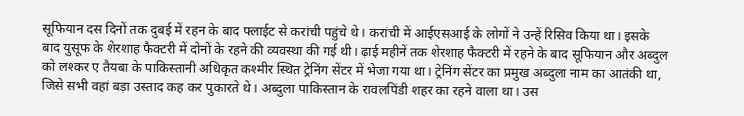सूफियान दस दिनों तक दुबई में रहन के बाद फ्लाईट से करांची पहुंचे थे। करांची में आईएसआई के लोगों ने उन्हें रिसिव किया था। इसके बाद युसूफ के शेरशाह फैक्टरी में दोनों के रहने की व्यवस्था की गई थी। ढ़ाई महीनें तक शेरशाह फैक्टरी में रहने के बाद सूफियान और अब्दुल को लश्कर ए तैयबा के पाकिस्तानी अधिकृत कश्मीर स्थित ट्रेनिंग सेंटर में भेजा गया था। ट्रेनिंग सेंटर का प्रमुख अब्दुला नाम का आतंकी था, जिसे सभी वहां बड़ा उस्ताद कह कर पुकारते थे। अब्दुला पाकिस्तान के रावलपिंडी शहर का रहने वाला था। उस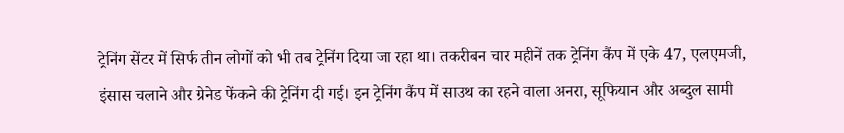ट्रेनिंग सेंटर में सिर्फ तीन लोगों को भी तब ट्रेनिंग दिया जा रहा था। तकरीबन चार महीनें तक ट्रेनिंग कैंप में एके 47, एलएमजी, इंसास चलाने और ग्रेनेड फेंकने की ट्रेनिंग दी गई। इन ट्रेनिंग कैंप में साउथ का रहने वाला अनरा, सूफियान और अब्दुल सामी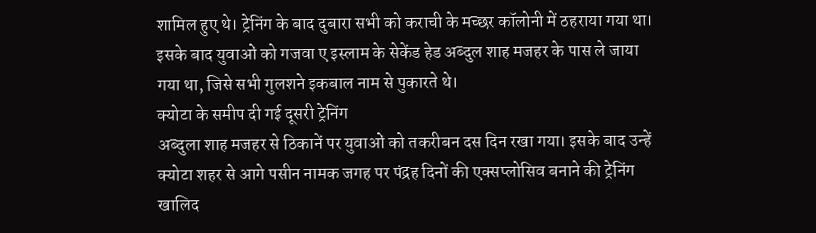शामिल हुए थे। ट्रेनिंग के बाद दुबारा सभी को कराची के मच्छर कॉलोनी में ठहराया गया था। इसके बाद युवाओं को गजवा ए इस्लाम के सेकेंड हेड अब्दुल शाह मजहर के पास ले जाया गया था, जिसे सभी गुलशने इकबाल नाम से पुकारते थे।
क्योटा के समीप दी गई दूसरी ट्रेनिंग
अब्दुला शाह मजहर से ठिकानें पर युवाओं को तकरीबन दस दिन रखा गया। इसके बाद उन्हें क्योटा शहर से आगे पसीन नामक जगह पर पंद्रह दिनों की एक्सप्लोसिव बनाने की ट्रेनिंग खालिद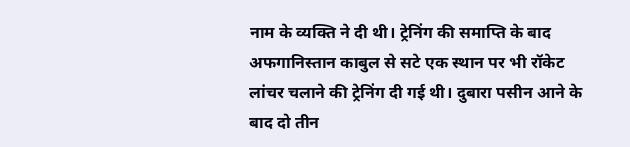नाम के व्यक्ति ने दी थी। ट्रेनिंग की समाप्ति के बाद अफगानिस्तान काबुल से सटे एक स्थान पर भी रॉकेट लांचर चलाने की ट्रेनिंग दी गई थी। दुबारा पसीन आने के बाद दो तीन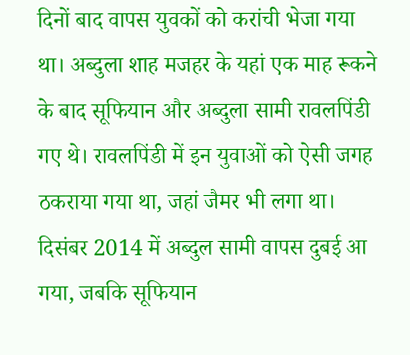दिनों बाद वापस युवकों को करांची भेजा गया था। अब्दुला शाह मजहर के यहां एक माह रूकने के बाद सूफियान और अब्दुला सामी रावलपिंडी गए थे। रावलपिंडी में इन युवाओं को ऐसी जगह ठकराया गया था, जहां जैमर भी लगा था। दिसंबर 2014 में अब्दुल सामी वापस दुबई आ गया, जबकि सूफियान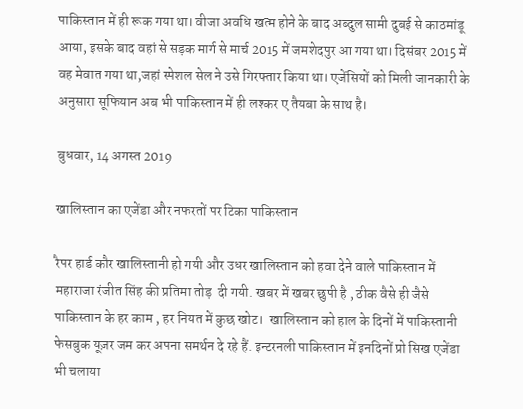पाकिस्तान में ही रूक गया था। वीजा अवधि खत्म होने के बाद अब्दुल सामी दुबई से काठमांडू आया, इसके बाद वहां से सड़क मार्ग से मार्च 2015 में जमशेदपुर आ गया था। दिसंबर 2015 में वह मेवात गया था,जहां स्पेशल सेल ने उसे गिरफ्तार किया था। एजेंसियों को मिली जानकारी के अनुसारा सूफियान अब भी पाकिस्तान में ही लश्कर ए तैयबा के साथ है।

बुधवार, 14 अगस्त 2019

खालिस्तान का एजेंडा और नफरतों पर टिका पाकिस्तान

रैपर हार्ड कौर खालिस्तानी हो गयी और उधर खालिस्तान को हवा देने वाले पाकिस्तान में महाराजा रंजीत सिंह की प्रतिमा तोड़  दी गयी. खबर में खबर छुपी है , ठीक वैसे ही जैसे पाकिस्तान के हर काम , हर नियत में कुछ खोट।  खालिस्तान को हाल के दिनों में पाकिस्तानी फेसबुक यूज़र जम कर अपना समर्थन दे रहे हैं. इन्टरनली पाकिस्तान में इनदिनों प्रो सिख एजेंडा भी चलाया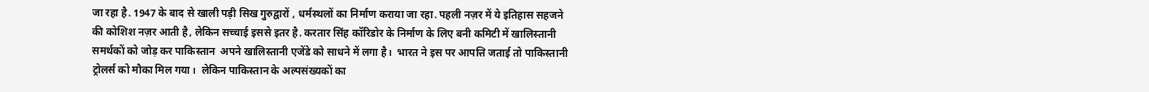जा रहा है. 1947 के बाद से खाली पड़ी सिख गुरुद्वारों , धर्मस्थलों का निर्माण कराया जा रहा. पहली नज़र में ये इतिहास सहजने की कोशिश नज़र आती है, लेकिन सच्चाई इससे इतर है. करतार सिंह कॉरिडोर के निर्माण के लिए बनी कमिटी में खालिस्तानी समर्थकों को जोड़ कर पाकिस्तान  अपने खालिस्तानी एजेंडे को साधने में लगा है।  भारत ने इस पर आपत्ति जताई तो पाकिस्तानी ट्रोलर्स को मौका मिल गया।  लेकिन पाकिस्तान के अल्पसंख्यकों का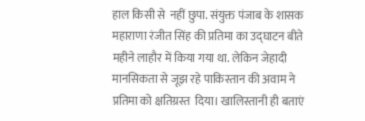हाल किसी से  नहीं छुपा. संयुक्त पंजाब के शासक महाराणा रंजीत सिंह की प्रतिमा का उद्घाटन बीते महीने लाहौर में किया गया था. लेकिन जेहादी मानसिकता से जूझ रहे पाकिस्तान की अवाम ने प्रतिमा को क्षतिग्रस्त  दिया। खालिस्तानी ही बताएं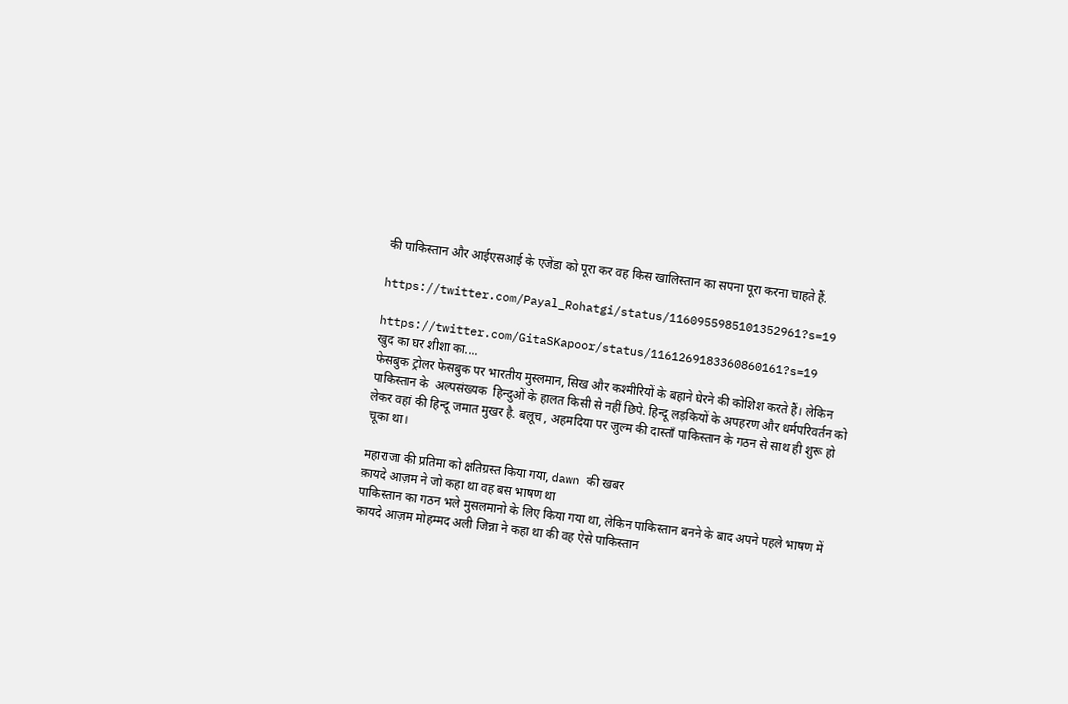की पाकिस्तान और आईएसआई के एजेंडा को पूरा कर वह किस खालिस्तान का सपना पूरा करना चाहते हैं.

https://twitter.com/Payal_Rohatgi/status/1160955985101352961?s=19

https://twitter.com/GitaSKapoor/status/1161269183360860161?s=19
खुद का घर शीशा का....
फेसबुक ट्रोलर फेसबुक पर भारतीय मुस्लमान, सिख और कश्मीरियों के बहाने घेरने की कोशिश करते हैं। लेकिन पाकिस्तान के  अल्पसंख्यक  हिन्दुओं के हालत किसी से नहीं छिपे. हिन्दू लड़कियों के अपहरण और धर्मपरिवर्तन को लेकर वहां की हिन्दू जमात मुखर है. बलूच , अहमदिया पर जुल्म की दास्ताँ पाकिस्तान के गठन से साथ ही शुरू हो चूका था।

महाराजा की प्रतिमा को क्षतिग्रस्त किया गया, dawn की खबर
क़ायदे आज़म ने जो कहा था वह बस भाषण था
पाकिस्तान का गठन भले मुसलमानो के लिए किया गया था, लेकिन पाकिस्तान बनने के बाद अपने पहले भाषण में कायदे आज़म मोहम्मद अली जिन्ना ने कहा था की वह ऐसे पाकिस्तान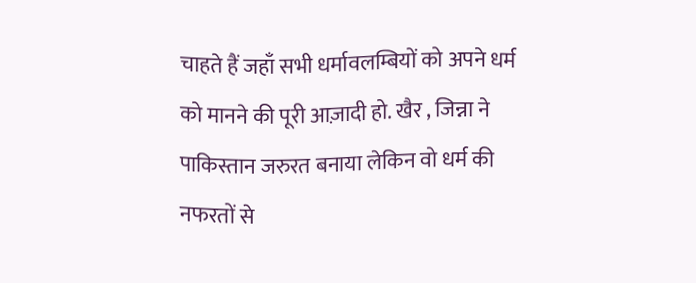चाहते हैं जहाँ सभी धर्मावलम्बियों को अपने धर्म को मानने की पूरी आज़ादी हो. खैर , जिन्ना ने पाकिस्तान जरुरत बनाया लेकिन वो धर्म की नफरतों से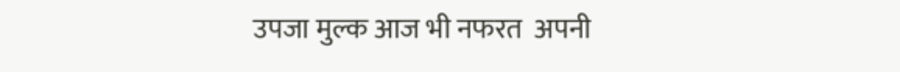उपजा मुल्क आज भी नफरत  अपनी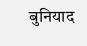बुनियाद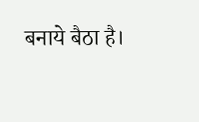बनाये बैठा है।